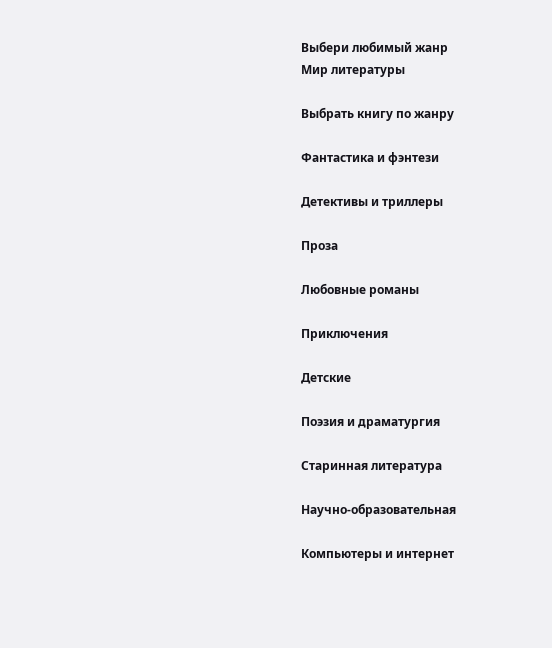Выбери любимый жанр
Мир литературы

Выбрать книгу по жанру

Фантастика и фэнтези

Детективы и триллеры

Проза

Любовные романы

Приключения

Детские

Поэзия и драматургия

Старинная литература

Научно-образовательная

Компьютеры и интернет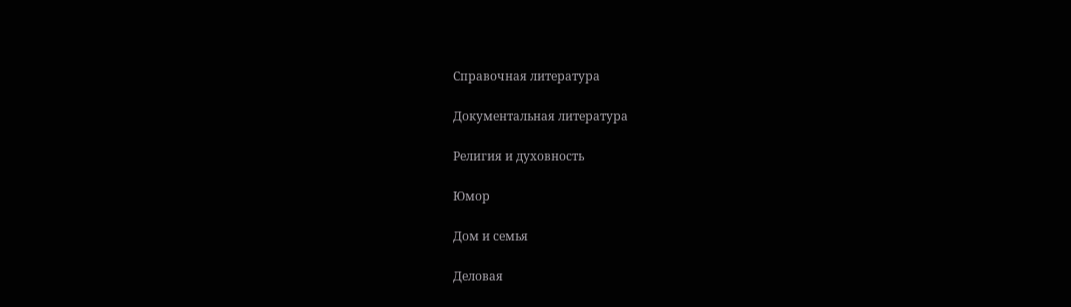Справочная литература

Документальная литература

Религия и духовность

Юмор

Дом и семья

Деловая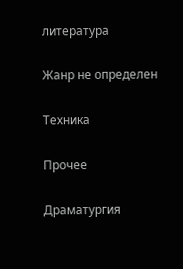литература

Жанр не определен

Техника

Прочее

Драматургия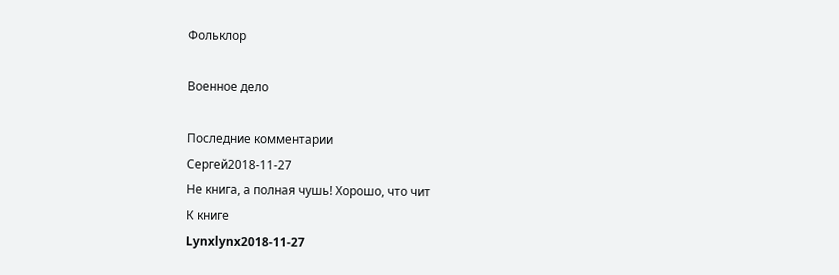Фольклор

Военное дело

Последние комментарии
Сергей2018-11-27
Не книга, а полная чушь! Хорошо, что чит
К книге
Lynxlynx2018-11-27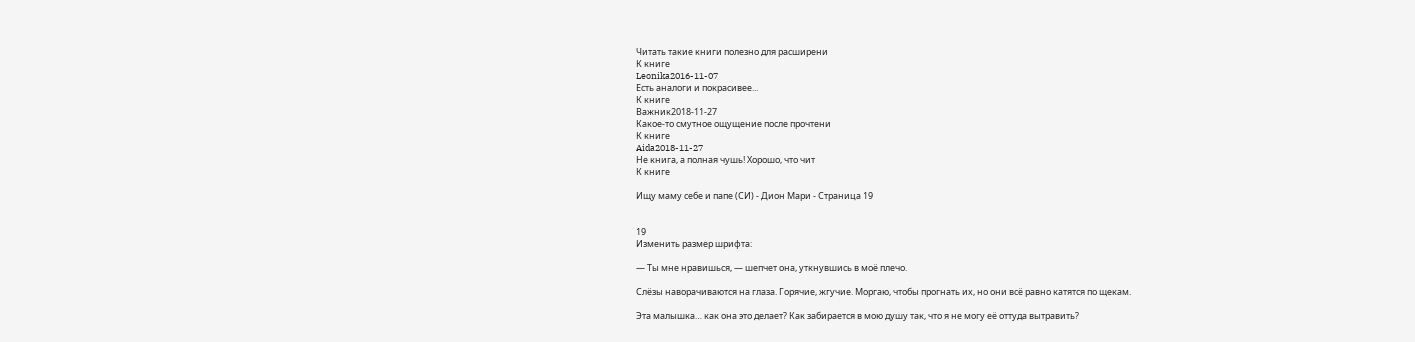Читать такие книги полезно для расширени
К книге
Leonika2016-11-07
Есть аналоги и покрасивее...
К книге
Важник2018-11-27
Какое-то смутное ощущение после прочтени
К книге
Aida2018-11-27
Не книга, а полная чушь! Хорошо, что чит
К книге

Ищу маму себе и папе (СИ) - Дион Мари - Страница 19


19
Изменить размер шрифта:

— Ты мне нравишься, — шепчет она, уткнувшись в моё плечо.

Слёзы наворачиваются на глаза. Горячие, жгучие. Моргаю, чтобы прогнать их, но они всё равно катятся по щекам.

Эта малышка… как она это делает? Как забирается в мою душу так, что я не могу её оттуда вытравить?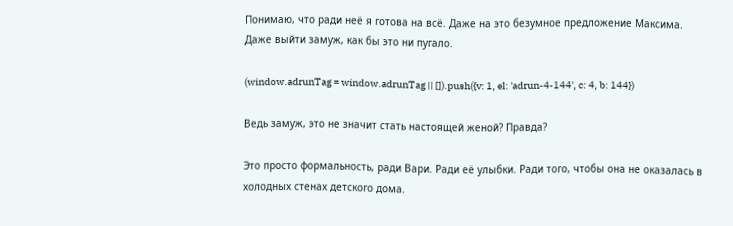Понимаю, что ради неё я готова на всё. Даже на это безумное предложение Максима. Даже выйти замуж, как бы это ни пугало.

(window.adrunTag = window.adrunTag || []).push({v: 1, el: 'adrun-4-144', c: 4, b: 144})

Ведь замуж, это не значит стать настоящей женой? Правда?

Это просто формальность, ради Вари. Ради её улыбки. Ради того, чтобы она не оказалась в холодных стенах детского дома.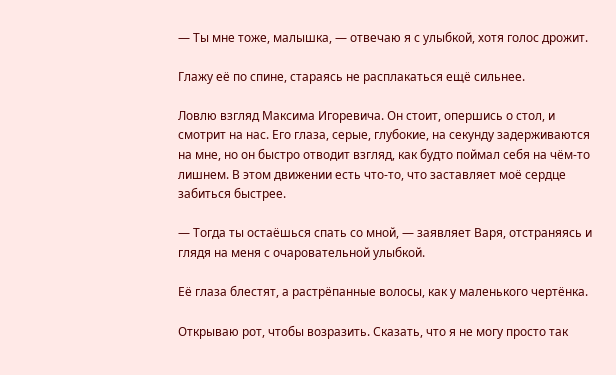— Ты мне тоже, малышка, — отвечаю я с улыбкой, хотя голос дрожит.

Глажу её по спине, стараясь не расплакаться ещё сильнее.

Ловлю взгляд Максима Игоревича. Он стоит, опершись о стол, и смотрит на нас. Его глаза, серые, глубокие, на секунду задерживаются на мне, но он быстро отводит взгляд, как будто поймал себя на чём-то лишнем. В этом движении есть что-то, что заставляет моё сердце забиться быстрее.

— Тогда ты остаёшься спать со мной, — заявляет Варя, отстраняясь и глядя на меня с очаровательной улыбкой.

Её глаза блестят, а растрёпанные волосы, как у маленького чертёнка.

Открываю рот, чтобы возразить. Сказать, что я не могу просто так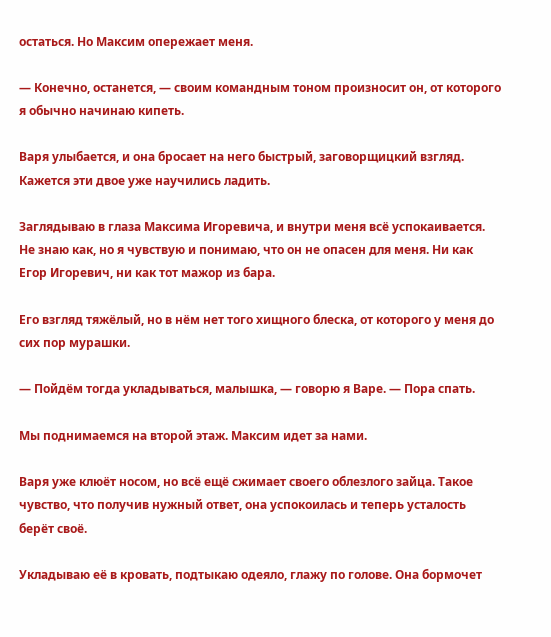остаться. Но Максим опережает меня.

— Конечно, останется, — своим командным тоном произносит он, от которого я обычно начинаю кипеть.

Варя улыбается, и она бросает на него быстрый, заговорщицкий взгляд. Кажется эти двое уже научились ладить.

Заглядываю в глаза Максима Игоревича, и внутри меня всё успокаивается. Не знаю как, но я чувствую и понимаю, что он не опасен для меня. Ни как Егор Игоревич, ни как тот мажор из бара.

Его взгляд тяжёлый, но в нём нет того хищного блеска, от которого у меня до сих пор мурашки.

— Пойдём тогда укладываться, малышка, — говорю я Варе. — Пора спать.

Мы поднимаемся на второй этаж. Максим идет за нами.

Варя уже клюёт носом, но всё ещё сжимает своего облезлого зайца. Такое чувство, что получив нужный ответ, она успокоилась и теперь усталость берёт своё.

Укладываю её в кровать, подтыкаю одеяло, глажу по голове. Она бормочет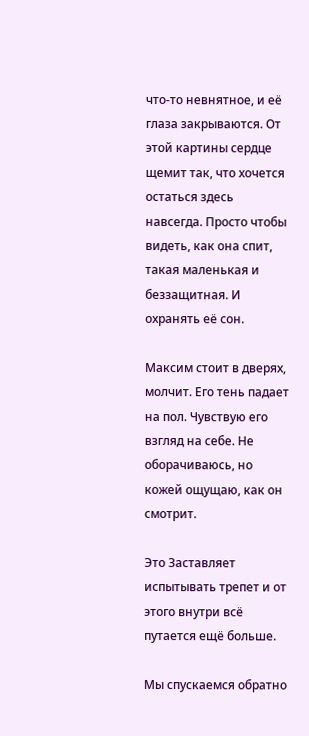что-то невнятное, и её глаза закрываются. От этой картины сердце щемит так, что хочется остаться здесь навсегда. Просто чтобы видеть, как она спит, такая маленькая и беззащитная. И охранять её сон.

Максим стоит в дверях, молчит. Его тень падает на пол. Чувствую его взгляд на себе. Не оборачиваюсь, но кожей ощущаю, как он смотрит.

Это Заставляет испытывать трепет и от этого внутри всё путается ещё больше.

Мы спускаемся обратно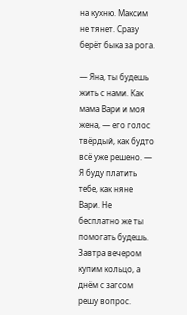на кухню. Максим не тянет. Сразу берёт быка за рога.

— Яна, ты будешь жить с нами. Как мама Вари и моя жена, — его голос твёрдый, как будто всё уже решено. — Я буду платить тебе, как няне Вари. Не бесплатно же ты помогать будешь. Завтра вечером купим кольцо, а днём с загсом решу вопрос.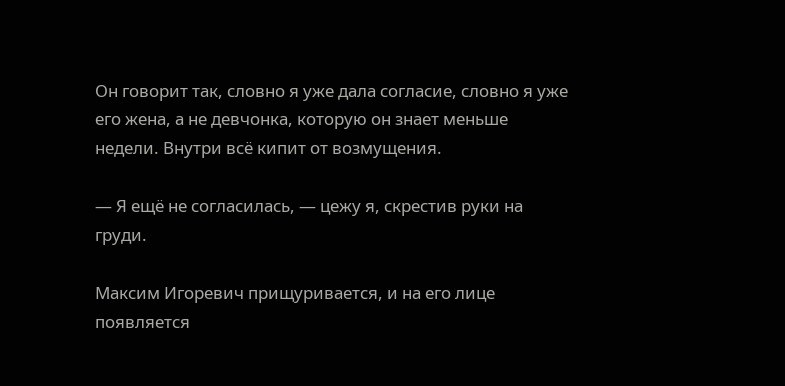Он говорит так, словно я уже дала согласие, словно я уже его жена, а не девчонка, которую он знает меньше недели. Внутри всё кипит от возмущения.

— Я ещё не согласилась, — цежу я, скрестив руки на груди.

Максим Игоревич прищуривается, и на его лице появляется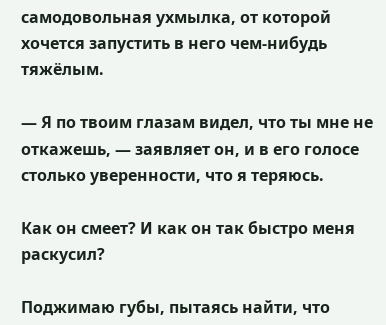самодовольная ухмылка, от которой хочется запустить в него чем-нибудь тяжёлым.

— Я по твоим глазам видел, что ты мне не откажешь, — заявляет он, и в его голосе столько уверенности, что я теряюсь.

Как он смеет? И как он так быстро меня раскусил?

Поджимаю губы, пытаясь найти, что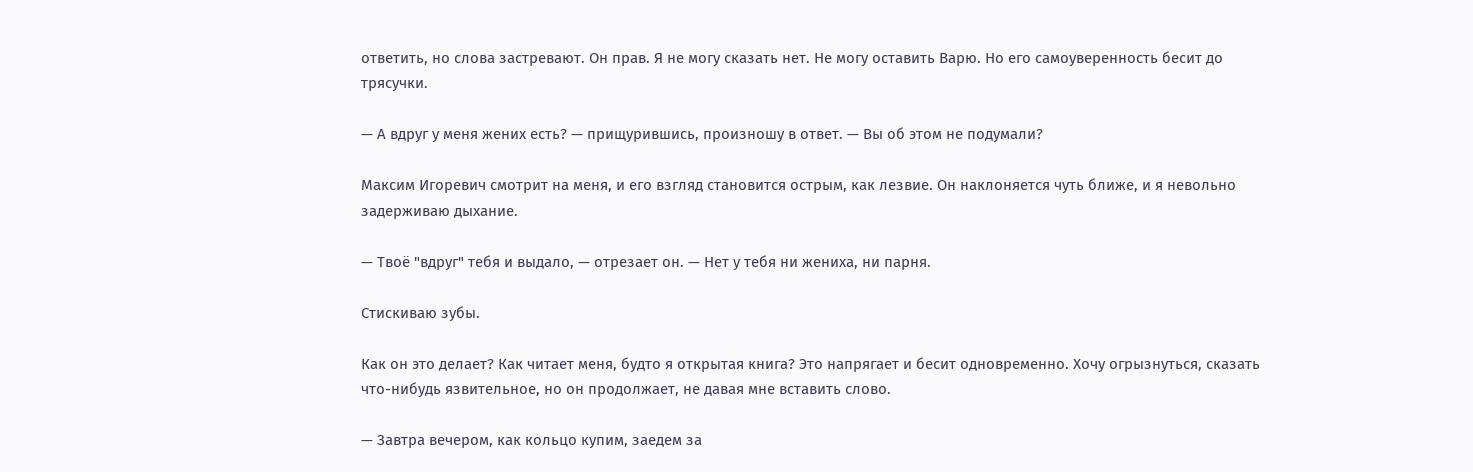ответить, но слова застревают. Он прав. Я не могу сказать нет. Не могу оставить Варю. Но его самоуверенность бесит до трясучки.

— А вдруг у меня жених есть? — прищурившись, произношу в ответ. — Вы об этом не подумали?

Максим Игоревич смотрит на меня, и его взгляд становится острым, как лезвие. Он наклоняется чуть ближе, и я невольно задерживаю дыхание.

— Твоё "вдруг" тебя и выдало, — отрезает он. — Нет у тебя ни жениха, ни парня.

Стискиваю зубы.

Как он это делает? Как читает меня, будто я открытая книга? Это напрягает и бесит одновременно. Хочу огрызнуться, сказать что-нибудь язвительное, но он продолжает, не давая мне вставить слово.

— Завтра вечером, как кольцо купим, заедем за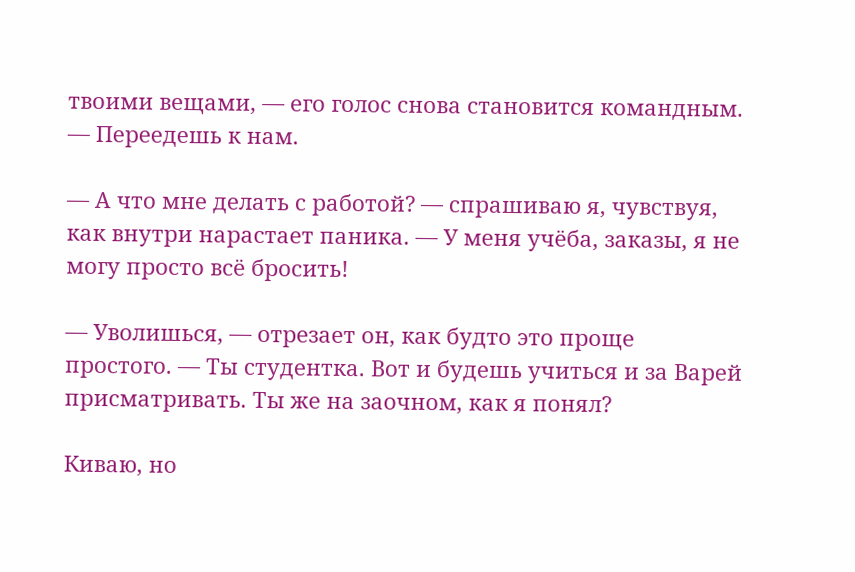твоими вещами, — его голос снова становится командным. — Переедешь к нам.

— А что мне делать с работой? — спрашиваю я, чувствуя, как внутри нарастает паника. — У меня учёба, заказы, я не могу просто всё бросить!

— Уволишься, — отрезает он, как будто это проще простого. — Ты студентка. Вот и будешь учиться и за Варей присматривать. Ты же на заочном, как я понял?

Киваю, но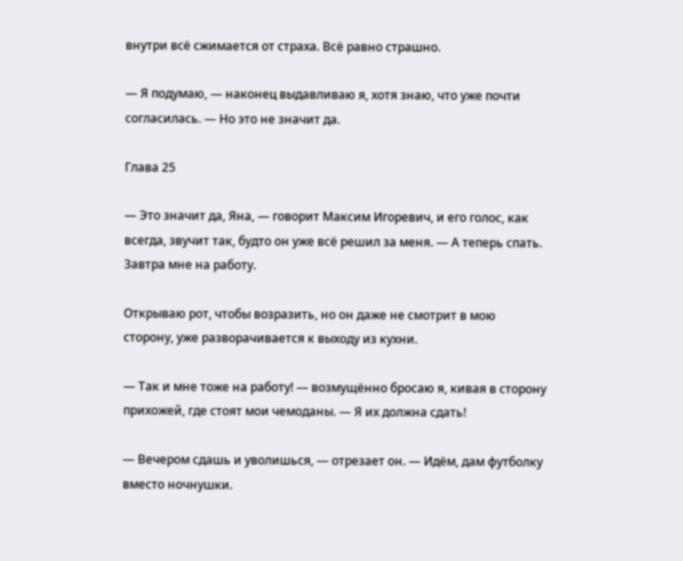внутри всё сжимается от страха. Всё равно страшно.

— Я подумаю, — наконец выдавливаю я, хотя знаю, что уже почти согласилась. — Но это не значит да.

Глава 25

— Это значит да, Яна, — говорит Максим Игоревич, и его голос, как всегда, звучит так, будто он уже всё решил за меня. — А теперь спать. Завтра мне на работу.

Открываю рот, чтобы возразить, но он даже не смотрит в мою сторону, уже разворачивается к выходу из кухни.

— Так и мне тоже на работу! — возмущённо бросаю я, кивая в сторону прихожей, где стоят мои чемоданы. — Я их должна сдать!

— Вечером сдашь и уволишься, — отрезает он. — Идём, дам футболку вместо ночнушки.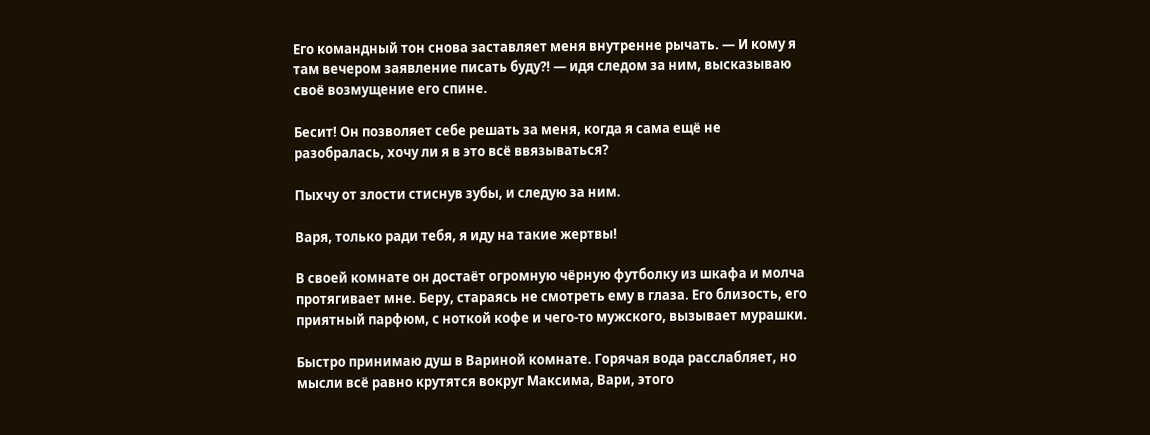Его командный тон снова заставляет меня внутренне рычать. — И кому я там вечером заявление писать буду?! — идя следом за ним, высказываю своё возмущение его спине.

Бесит! Он позволяет себе решать за меня, когда я сама ещё не разобралась, хочу ли я в это всё ввязываться?

Пыхчу от злости стиснув зубы, и следую за ним.

Варя, только ради тебя, я иду на такие жертвы!

В своей комнате он достаёт огромную чёрную футболку из шкафа и молча протягивает мне. Беру, стараясь не смотреть ему в глаза. Его близость, его приятный парфюм, с ноткой кофе и чего-то мужского, вызывает мурашки.

Быстро принимаю душ в Вариной комнате. Горячая вода расслабляет, но мысли всё равно крутятся вокруг Максима, Вари, этого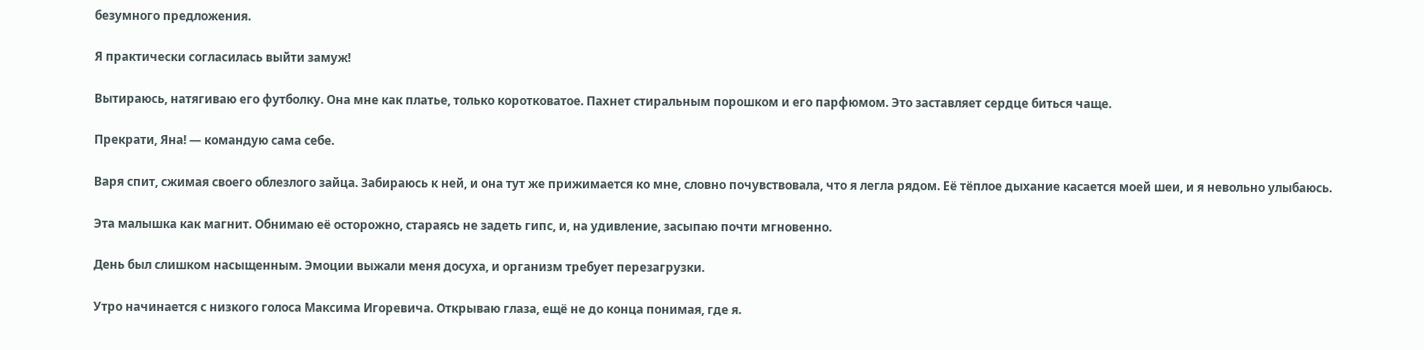безумного предложения.

Я практически согласилась выйти замуж!

Вытираюсь, натягиваю его футболку. Она мне как платье, только коротковатое. Пахнет стиральным порошком и его парфюмом. Это заставляет сердце биться чаще.

Прекрати, Яна! — командую сама себе.

Варя спит, сжимая своего облезлого зайца. Забираюсь к ней, и она тут же прижимается ко мне, словно почувствовала, что я легла рядом. Её тёплое дыхание касается моей шеи, и я невольно улыбаюсь.

Эта малышка как магнит. Обнимаю её осторожно, стараясь не задеть гипс, и, на удивление, засыпаю почти мгновенно.

День был слишком насыщенным. Эмоции выжали меня досуха, и организм требует перезагрузки.

Утро начинается с низкого голоса Максима Игоревича. Открываю глаза, ещё не до конца понимая, где я.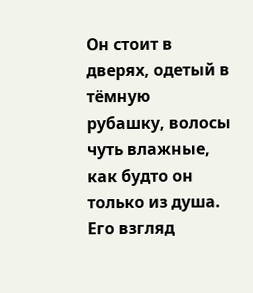Он стоит в дверях, одетый в тёмную рубашку, волосы чуть влажные, как будто он только из душа. Его взгляд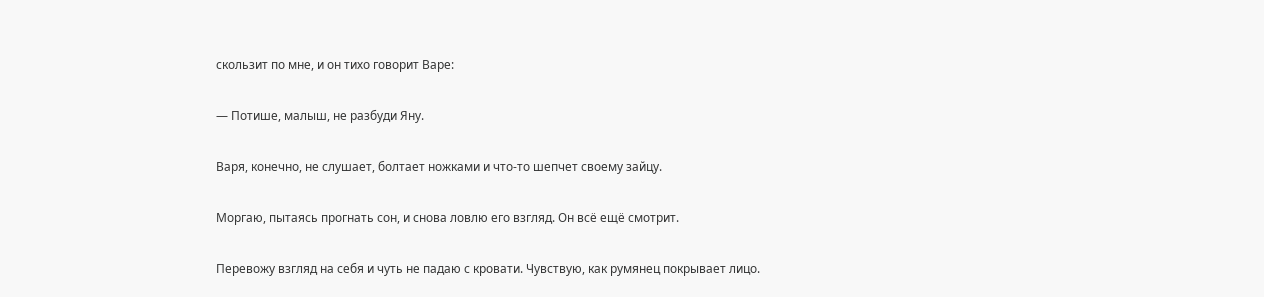скользит по мне, и он тихо говорит Варе:

— Потише, малыш, не разбуди Яну.

Варя, конечно, не слушает, болтает ножками и что-то шепчет своему зайцу.

Моргаю, пытаясь прогнать сон, и снова ловлю его взгляд. Он всё ещё смотрит.

Перевожу взгляд на себя и чуть не падаю с кровати. Чувствую, как румянец покрывает лицо.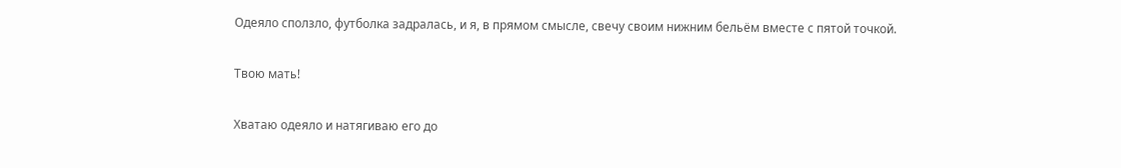Одеяло сползло, футболка задралась, и я, в прямом смысле, свечу своим нижним бельём вместе с пятой точкой.

Твою мать!

Хватаю одеяло и натягиваю его до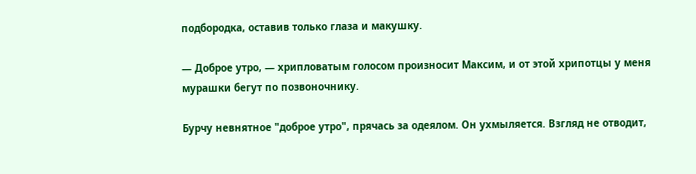подбородка, оставив только глаза и макушку.

— Доброе утро, — хрипловатым голосом произносит Максим, и от этой хрипотцы у меня мурашки бегут по позвоночнику.

Бурчу невнятное "доброе утро", прячась за одеялом. Он ухмыляется. Взгляд не отводит,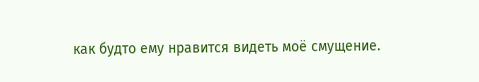как будто ему нравится видеть моё смущение.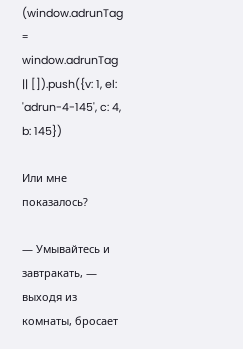(window.adrunTag = window.adrunTag || []).push({v: 1, el: 'adrun-4-145', c: 4, b: 145})

Или мне показалось?

— Умывайтесь и завтракать, — выходя из комнаты, бросает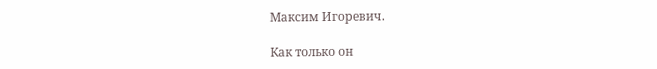Максим Игоревич.

Как только он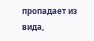пропадает из вида,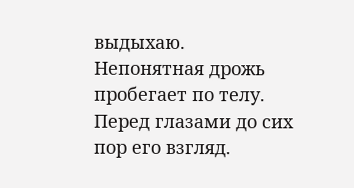выдыхаю. Непонятная дрожь пробегает по телу. Перед глазами до сих пор его взгляд.